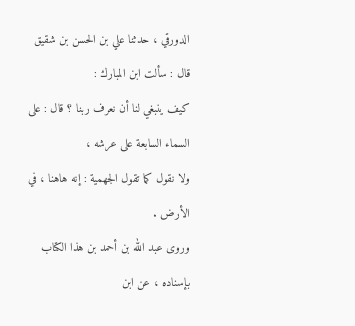الدورقي ، حدثنا علي بن الحسن بن شقيق قال : سألت ابن المبارك :
كيف ينبغي لنا أن نعرف ربنا ؟ قال : على السماء السابعة على عرشه ،
ولا نقول كما تقول الجهمية : إنه هاهنا ، في الأرض .
وروى عبد الله بن أحمد بن هذا الكتاب بإسناده ، عن ابن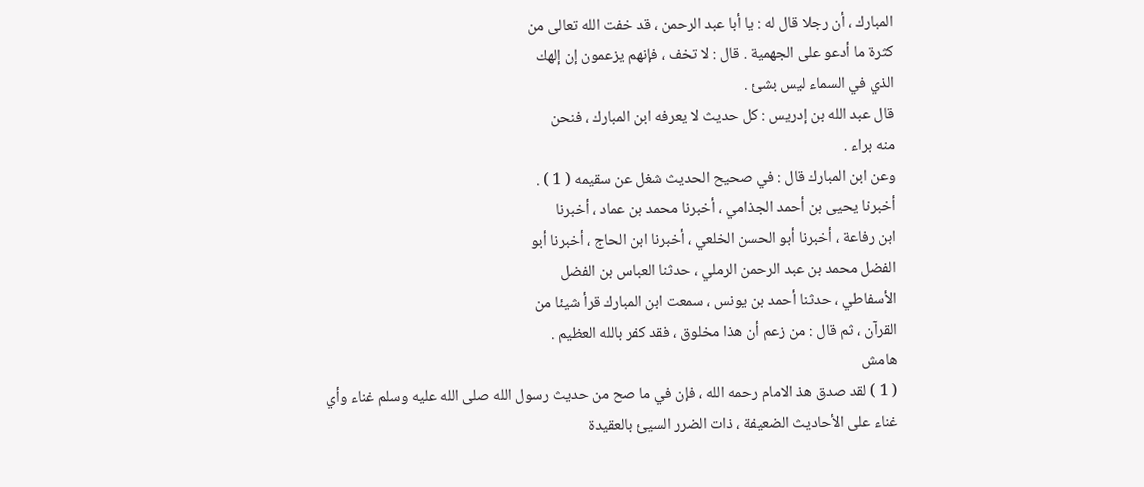المبارك ، أن رجلا قال له : يا أبا عبد الرحمن ، قد خفت الله تعالى من
كثرة ما أدعو على الجهمية . قال : لا تخف ، فإنهم يزعمون إن إلهك
الذي في السماء ليس بشئ .
قال عبد الله بن إدريس : كل حديث لا يعرفه ابن المبارك ، فنحن
منه براء .
وعن ابن المبارك قال : في صحيح الحديث شغل عن سقيمه ( 1 ) .
أخبرنا يحيى بن أحمد الجذامي ، أخبرنا محمد بن عماد ، أخبرنا
ابن رفاعة ، أخبرنا أبو الحسن الخلعي ، أخبرنا ابن الحاج ، أخبرنا أبو
الفضل محمد بن عبد الرحمن الرملي ، حدثنا العباس بن الفضل
الأسفاطي ، حدثنا أحمد بن يونس ، سمعت ابن المبارك قرأ شيئا من
القرآن ، ثم قال : من زعم أن هذا مخلوق ، فقد كفر بالله العظيم .
هامش
( 1 ) لقد صدق هذ الامام رحمه الله ، فإن في ما صح من حديث رسول الله صلى الله عليه وسلم غناء وأي
غناء على الأحاديث الضعيفة ، ذات الضرر السيئ بالعقيدة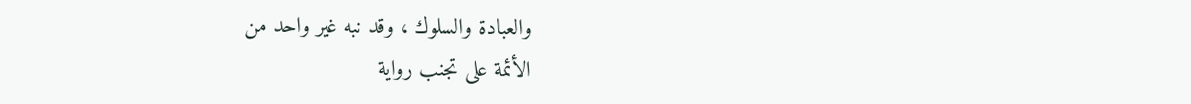والعبادة والسلوك ، وقد نبه غير واحد من
الأئمة على تجنب رواية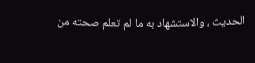الحديث ، والاستشهاد به ما لم تعلم صحته من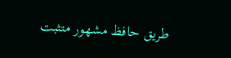طريق حافظ مشهور متثبت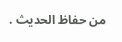من حفاظ الحديث .